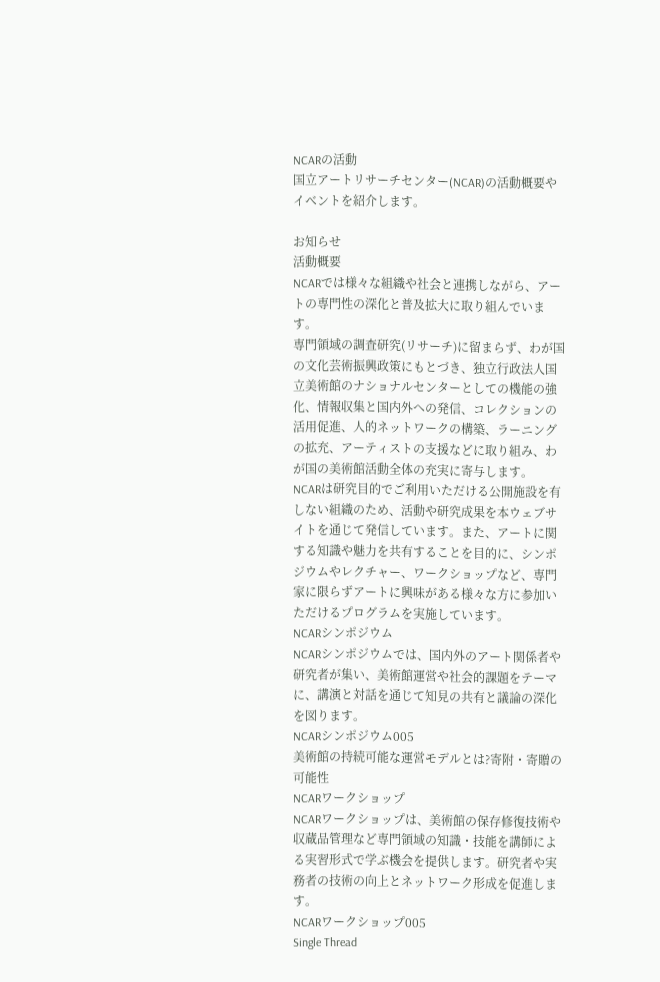NCARの活動
国立アートリサーチセンター(NCAR)の活動概要やイベントを紹介します。

お知らせ
活動概要
NCARでは様々な組織や社会と連携しながら、アートの専門性の深化と普及拡大に取り組んでいます。
専門領域の調査研究(リサーチ)に留まらず、わが国の文化芸術振興政策にもとづき、独立行政法人国立美術館のナショナルセンターとしての機能の強化、情報収集と国内外への発信、コレクションの活用促進、人的ネットワークの構築、ラーニングの拡充、アーティストの支援などに取り組み、わが国の美術館活動全体の充実に寄与します。
NCARは研究目的でご利用いただける公開施設を有しない組織のため、活動や研究成果を本ウェブサイトを通じて発信しています。また、アートに関する知識や魅力を共有することを目的に、シンポジウムやレクチャー、ワークショップなど、専門家に限らずアートに興味がある様々な方に参加いただけるプログラムを実施しています。
NCARシンポジウム
NCARシンポジウムでは、国内外のアート関係者や研究者が集い、美術館運営や社会的課題をテーマに、講演と対話を通じて知見の共有と議論の深化を図ります。
NCARシンポジウム005
美術館の持続可能な運営モデルとは?寄附・寄贈の可能性
NCARワークショップ
NCARワークショップは、美術館の保存修復技術や収蔵品管理など専門領域の知識・技能を講師による実習形式で学ぶ機会を提供します。研究者や実務者の技術の向上とネットワーク形成を促進します。
NCARワークショップ005
Single Thread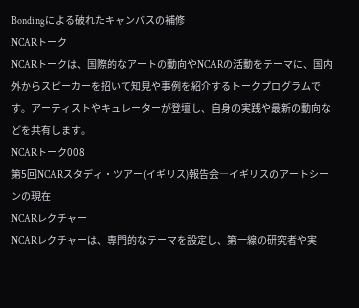Bondingによる破れたキャンバスの補修
NCARトーク
NCARトークは、国際的なアートの動向やNCARの活動をテーマに、国内外からスピーカーを招いて知見や事例を紹介するトークプログラムです。アーティストやキュレーターが登壇し、自身の実践や最新の動向などを共有します。
NCARトーク008
第5回NCARスタディ・ツアー(イギリス)報告会―イギリスのアートシーンの現在
NCARレクチャー
NCARレクチャーは、専門的なテーマを設定し、第一線の研究者や実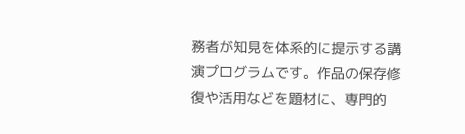務者が知見を体系的に提示する講演プログラムです。作品の保存修復や活用などを題材に、専門的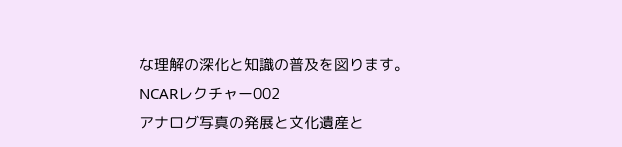な理解の深化と知識の普及を図ります。
NCARレクチャー002
アナログ写真の発展と文化遺産と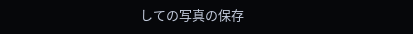しての写真の保存